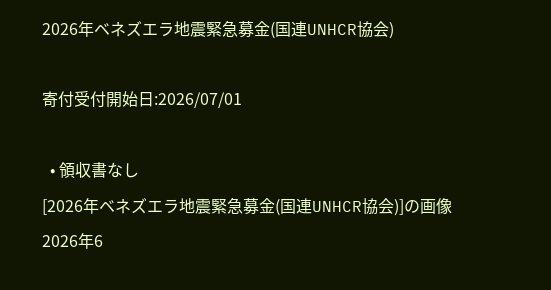2026年ベネズエラ地震緊急募金(国連UNHCR協会)

寄付受付開始日:2026/07/01

  • 領収書なし
[2026年ベネズエラ地震緊急募金(国連UNHCR協会)]の画像
2026年6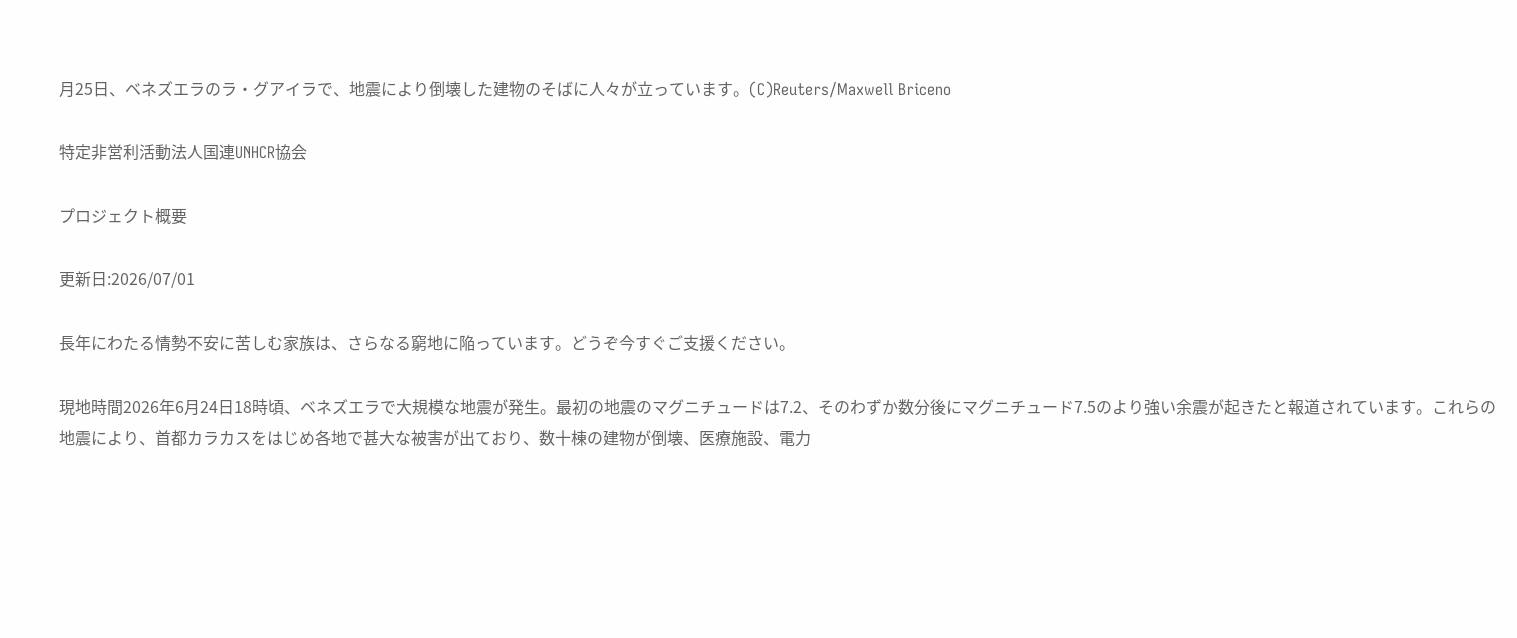月25日、ベネズエラのラ・グアイラで、地震により倒壊した建物のそばに人々が立っています。(C)Reuters/Maxwell Briceno

特定非営利活動法人国連UNHCR協会

プロジェクト概要

更新日:2026/07/01

長年にわたる情勢不安に苦しむ家族は、さらなる窮地に陥っています。どうぞ今すぐご支援ください。

現地時間2026年6月24日18時頃、ベネズエラで大規模な地震が発生。最初の地震のマグニチュードは7.2、そのわずか数分後にマグニチュード7.5のより強い余震が起きたと報道されています。これらの地震により、首都カラカスをはじめ各地で甚大な被害が出ており、数十棟の建物が倒壊、医療施設、電力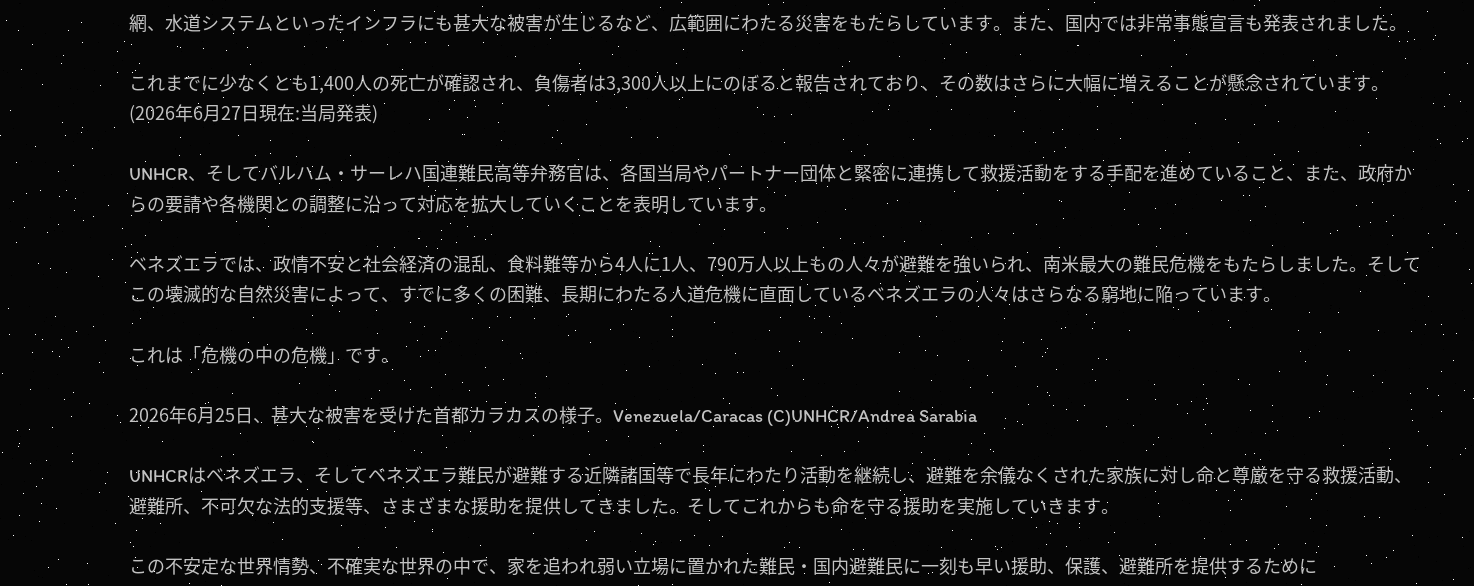網、水道システムといったインフラにも甚大な被害が生じるなど、広範囲にわたる災害をもたらしています。また、国内では非常事態宣言も発表されました。

これまでに少なくとも1,400人の死亡が確認され、負傷者は3,300人以上にのぼると報告されており、その数はさらに大幅に増えることが懸念されています。(2026年6月27日現在:当局発表)

UNHCR、そしてバルハム・サーレハ国連難民高等弁務官は、各国当局やパートナー団体と緊密に連携して救援活動をする手配を進めていること、また、政府からの要請や各機関との調整に沿って対応を拡大していくことを表明しています。

ベネズエラでは、政情不安と社会経済の混乱、食料難等から4人に1人、790万人以上もの人々が避難を強いられ、南米最大の難民危機をもたらしました。そしてこの壊滅的な自然災害によって、すでに多くの困難、長期にわたる人道危機に直面しているベネズエラの人々はさらなる窮地に陥っています。

これは「危機の中の危機」です。

2026年6月25日、甚大な被害を受けた首都カラカスの様子。Venezuela/Caracas (C)UNHCR/Andrea Sarabia

UNHCRはベネズエラ、そしてベネズエラ難民が避難する近隣諸国等で長年にわたり活動を継続し、避難を余儀なくされた家族に対し命と尊厳を守る救援活動、避難所、不可欠な法的支援等、さまざまな援助を提供してきました。そしてこれからも命を守る援助を実施していきます。

この不安定な世界情勢、不確実な世界の中で、家を追われ弱い立場に置かれた難民・国内避難民に一刻も早い援助、保護、避難所を提供するために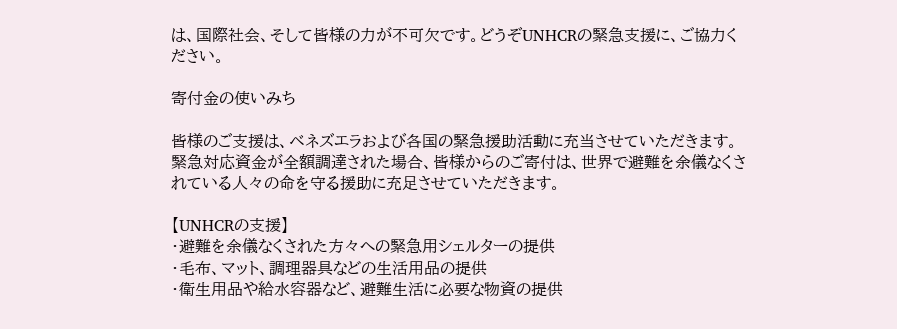は、国際社会、そして皆様の力が不可欠です。どうぞUNHCRの緊急支援に、ご協力ください。

寄付金の使いみち

皆様のご支援は、ベネズエラおよび各国の緊急援助活動に充当させていただきます。
緊急対応資金が全額調達された場合、皆様からのご寄付は、世界で避難を余儀なくされている人々の命を守る援助に充足させていただきます。

【UNHCRの支援】
・避難を余儀なくされた方々への緊急用シェルターの提供
・毛布、マット、調理器具などの生活用品の提供
・衛生用品や給水容器など、避難生活に必要な物資の提供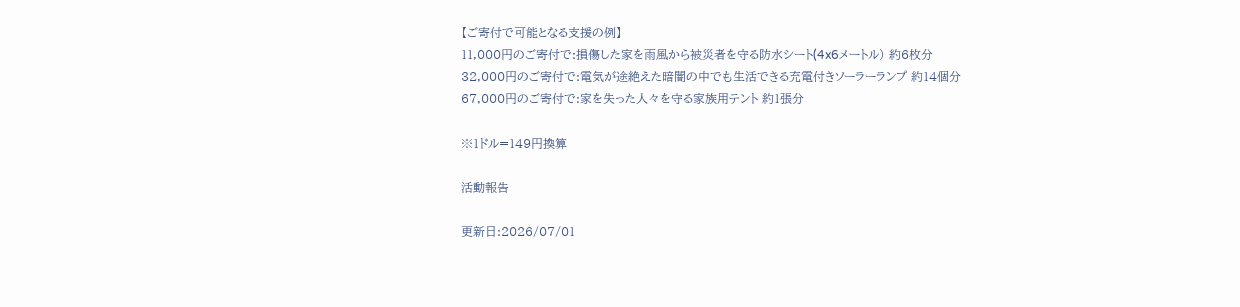【ご寄付で可能となる支援の例】
11,000円のご寄付で:損傷した家を雨風から被災者を守る防水シート(4x6メートル) 約6枚分
32,000円のご寄付で:電気が途絶えた暗闇の中でも生活できる充電付きソーラーランプ 約14個分
67,000円のご寄付で:家を失った人々を守る家族用テント 約1張分

※1ドル=149円換算

活動報告

更新日:2026/07/01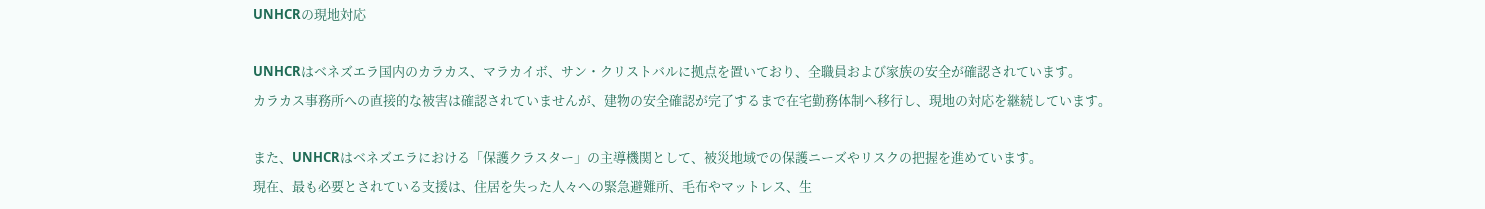UNHCRの現地対応

UNHCRはベネズエラ国内のカラカス、マラカイボ、サン・クリストバルに拠点を置いており、全職員および家族の安全が確認されています。
カラカス事務所への直接的な被害は確認されていませんが、建物の安全確認が完了するまで在宅勤務体制へ移行し、現地の対応を継続しています。

また、UNHCRはベネズエラにおける「保護クラスター」の主導機関として、被災地域での保護ニーズやリスクの把握を進めています。
現在、最も必要とされている支援は、住居を失った人々への緊急避難所、毛布やマットレス、生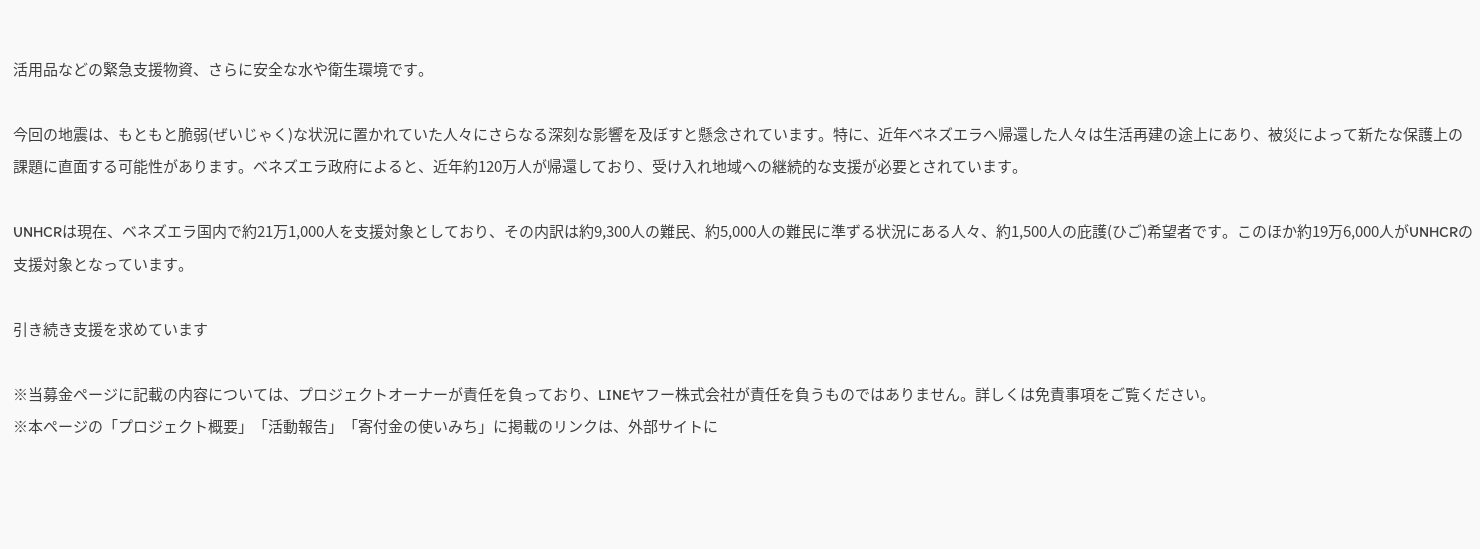活用品などの緊急支援物資、さらに安全な水や衛生環境です。

今回の地震は、もともと脆弱(ぜいじゃく)な状況に置かれていた人々にさらなる深刻な影響を及ぼすと懸念されています。特に、近年ベネズエラへ帰還した人々は生活再建の途上にあり、被災によって新たな保護上の課題に直面する可能性があります。ベネズエラ政府によると、近年約120万人が帰還しており、受け入れ地域への継続的な支援が必要とされています。

UNHCRは現在、ベネズエラ国内で約21万1,000人を支援対象としており、その内訳は約9,300人の難民、約5,000人の難民に準ずる状況にある人々、約1,500人の庇護(ひご)希望者です。このほか約19万6,000人がUNHCRの支援対象となっています。

引き続き支援を求めています

※当募金ページに記載の内容については、プロジェクトオーナーが責任を負っており、LINEヤフー株式会社が責任を負うものではありません。詳しくは免責事項をご覧ください。
※本ページの「プロジェクト概要」「活動報告」「寄付金の使いみち」に掲載のリンクは、外部サイトに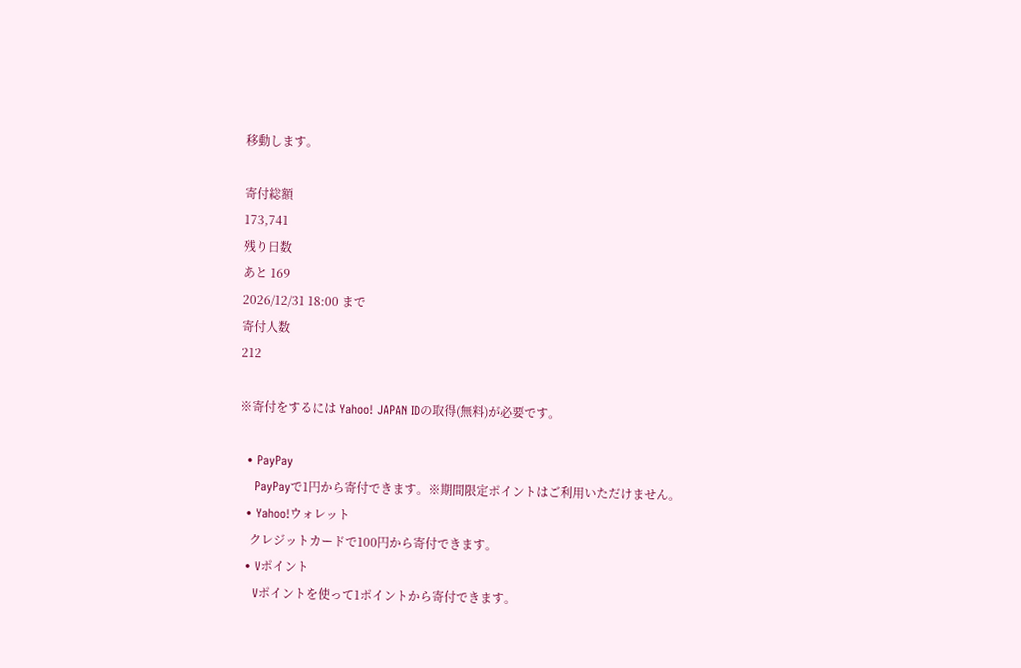移動します。

寄付総額
173,741
残り日数
あと 169
2026/12/31 18:00 まで
寄付人数
212

※寄付をするには Yahoo! JAPAN IDの取得(無料)が必要です。

  • PayPay
    PayPayで1円から寄付できます。※期間限定ポイントはご利用いただけません。
  • Yahoo!ウォレット
    クレジットカードで100円から寄付できます。
  • Vポイント
    Vポイントを使って1ポイントから寄付できます。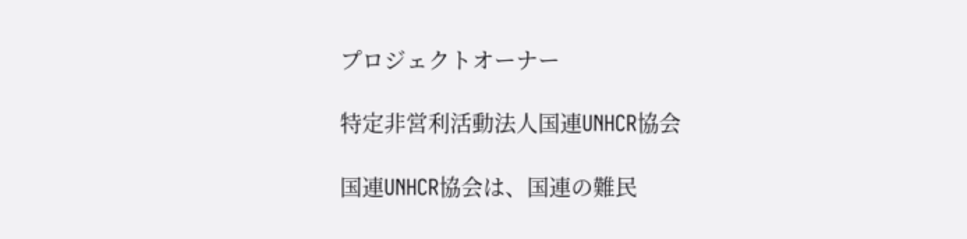プロジェクトオーナー

特定非営利活動法人国連UNHCR協会

国連UNHCR協会は、国連の難民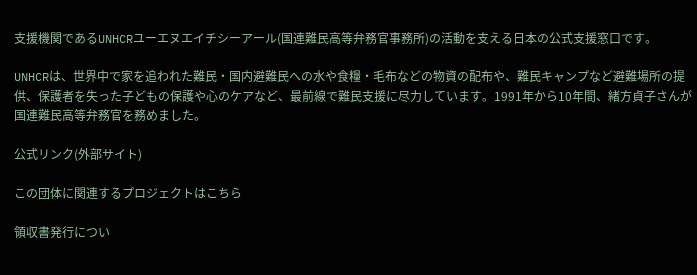支援機関であるUNHCRユーエヌエイチシーアール(国連難民高等弁務官事務所)の活動を支える日本の公式支援窓口です。

UNHCRは、世界中で家を追われた難民・国内避難民への水や食糧・毛布などの物資の配布や、難民キャンプなど避難場所の提供、保護者を失った子どもの保護や心のケアなど、最前線で難民支援に尽力しています。1991年から10年間、緒方貞子さんが国連難民高等弁務官を務めました。

公式リンク(外部サイト)

この団体に関連するプロジェクトはこちら

領収書発行につい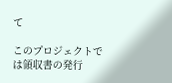て

このプロジェクトでは領収書の発行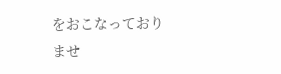をおこなっておりませ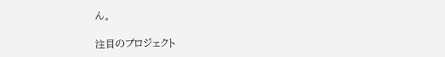ん。

注目のプロジェクト